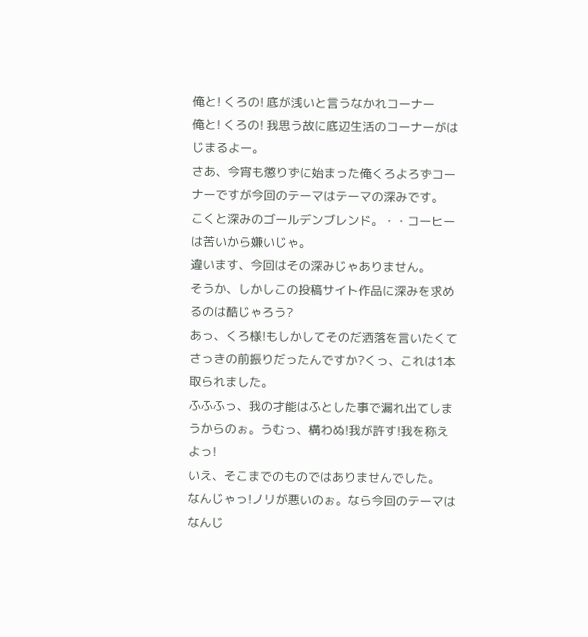俺と! くろの! 底が浅いと言うなかれコーナー
俺と! くろの! 我思う故に底辺生活のコーナーがはじまるよー。
さあ、今宵も懲りずに始まった俺くろよろずコーナーですが今回のテーマはテーマの深みです。
こくと深みのゴールデンブレンド。・・コーヒーは苦いから嫌いじゃ。
違います、今回はその深みじゃありません。
そうか、しかしこの投稿サイト作品に深みを求めるのは酷じゃろう?
あっ、くろ様!もしかしてそのだ洒落を言いたくてさっきの前振りだったんですか?くっ、これは1本取られました。
ふふふっ、我の才能はふとした事で漏れ出てしまうからのぉ。うむっ、構わぬ!我が許す!我を称えよっ!
いえ、そこまでのものではありませんでした。
なんじゃっ!ノリが悪いのぉ。なら今回のテーマはなんじ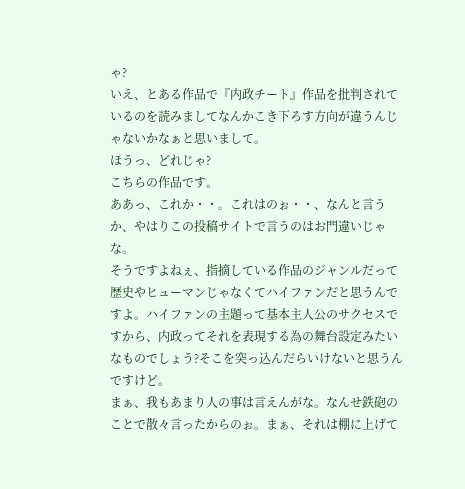ゃ?
いえ、とある作品で『内政チート』作品を批判されているのを読みましてなんかこき下ろす方向が違うんじゃないかなぁと思いまして。
ほうっ、どれじゃ?
こちらの作品です。
ああっ、これか・・。これはのぉ・・、なんと言うか、やはりこの投稿サイトで言うのはお門違いじゃな。
そうですよねぇ、指摘している作品のジャンルだって歴史やヒューマンじゃなくてハイファンだと思うんですよ。ハイファンの主題って基本主人公のサクセスですから、内政ってそれを表現する為の舞台設定みたいなものでしょう?そこを突っ込んだらいけないと思うんですけど。
まぁ、我もあまり人の事は言えんがな。なんせ鉄砲のことで散々言ったからのぉ。まぁ、それは棚に上げて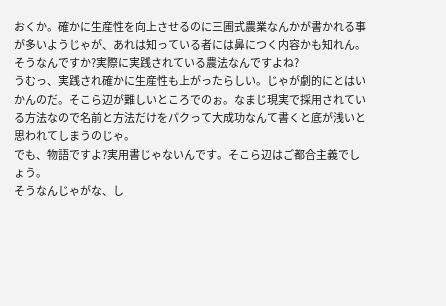おくか。確かに生産性を向上させるのに三圃式農業なんかが書かれる事が多いようじゃが、あれは知っている者には鼻につく内容かも知れん。
そうなんですか?実際に実践されている農法なんですよね?
うむっ、実践され確かに生産性も上がったらしい。じゃが劇的にとはいかんのだ。そこら辺が難しいところでのぉ。なまじ現実で採用されている方法なので名前と方法だけをパクって大成功なんて書くと底が浅いと思われてしまうのじゃ。
でも、物語ですよ?実用書じゃないんです。そこら辺はご都合主義でしょう。
そうなんじゃがな、し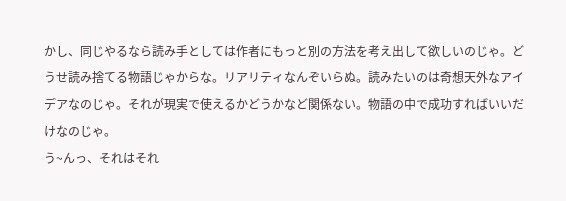かし、同じやるなら読み手としては作者にもっと別の方法を考え出して欲しいのじゃ。どうせ読み捨てる物語じゃからな。リアリティなんぞいらぬ。読みたいのは奇想天外なアイデアなのじゃ。それが現実で使えるかどうかなど関係ない。物語の中で成功すればいいだけなのじゃ。
う~んっ、それはそれ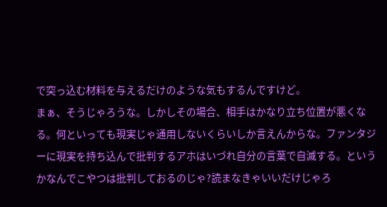で突っ込む材料を与えるだけのような気もするんですけど。
まぁ、そうじゃろうな。しかしその場合、相手はかなり立ち位置が悪くなる。何といっても現実じゃ通用しないくらいしか言えんからな。ファンタジーに現実を持ち込んで批判するアホはいづれ自分の言葉で自滅する。というかなんでこやつは批判しておるのじゃ?読まなきゃいいだけじゃろ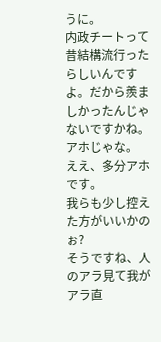うに。
内政チートって昔結構流行ったらしいんですよ。だから羨ましかったんじゃないですかね。
アホじゃな。
ええ、多分アホです。
我らも少し控えた方がいいかのぉ?
そうですね、人のアラ見て我がアラ直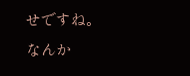せですね。
なんか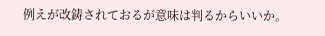例えが改鋳されておるが意味は判るからいいか。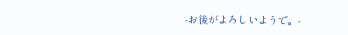-お後がよろしいようで。-